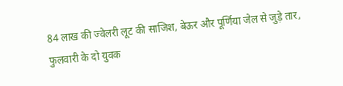84 लाख की ज्वेलरी लूट की साजिश, बेऊर और पूर्णिया जेल से जुड़े तार, फुलवारी के दो युवक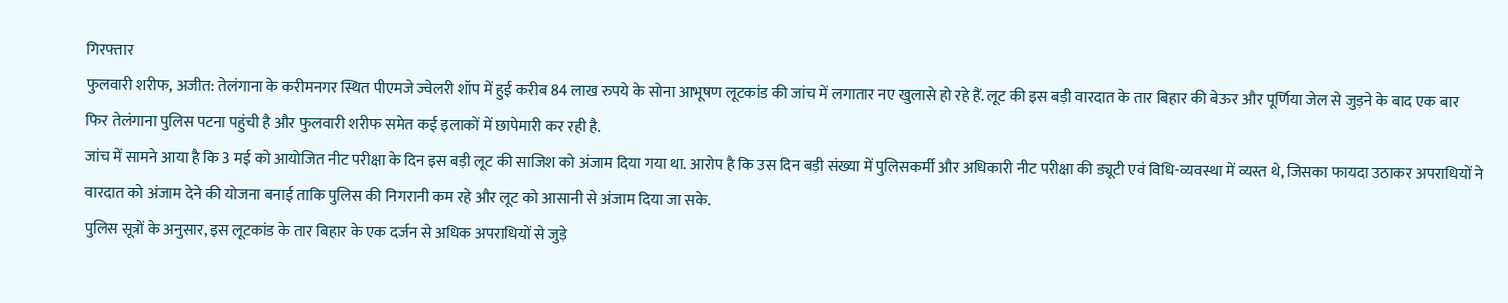गिरफ्तार
फुलवारी शरीफ, अजीत: तेलंगाना के करीमनगर स्थित पीएमजे ज्वेलरी शॉप में हुई करीब 84 लाख रुपये के सोना आभूषण लूटकांड की जांच में लगातार नए खुलासे हो रहे हैं. लूट की इस बड़ी वारदात के तार बिहार की बेऊर और पूर्णिया जेल से जुड़ने के बाद एक बार फिर तेलंगाना पुलिस पटना पहुंची है और फुलवारी शरीफ समेत कई इलाकों में छापेमारी कर रही है.
जांच में सामने आया है कि 3 मई को आयोजित नीट परीक्षा के दिन इस बड़ी लूट की साजिश को अंजाम दिया गया था. आरोप है कि उस दिन बड़ी संख्या में पुलिसकर्मी और अधिकारी नीट परीक्षा की ड्यूटी एवं विधि-व्यवस्था में व्यस्त थे, जिसका फायदा उठाकर अपराधियों ने वारदात को अंजाम देने की योजना बनाई ताकि पुलिस की निगरानी कम रहे और लूट को आसानी से अंजाम दिया जा सके.
पुलिस सूत्रों के अनुसार, इस लूटकांड के तार बिहार के एक दर्जन से अधिक अपराधियों से जुड़े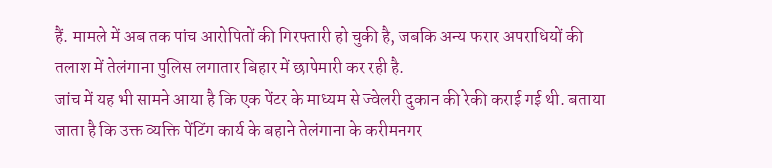हैं. मामले में अब तक पांच आरोपितों की गिरफ्तारी हो चुकी है, जबकि अन्य फरार अपराधियों की तलाश में तेलंगाना पुलिस लगातार बिहार में छापेमारी कर रही है.
जांच में यह भी सामने आया है कि एक पेंटर के माध्यम से ज्वेलरी दुकान की रेकी कराई गई थी. बताया जाता है कि उक्त व्यक्ति पेंटिंग कार्य के बहाने तेलंगाना के करीमनगर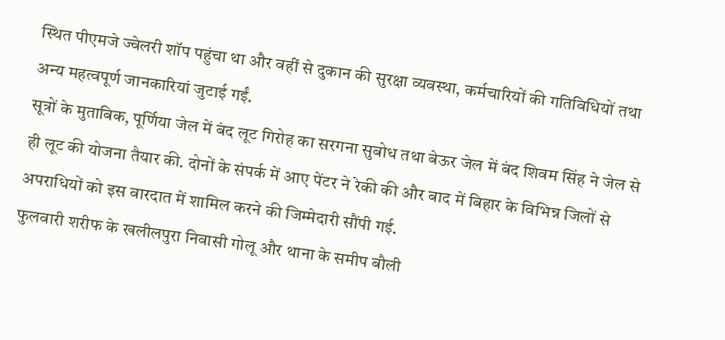स्थित पीएमजे ज्वेलरी शॉप पहुंचा था और वहीं से दुकान की सुरक्षा व्यवस्था, कर्मचारियों की गतिविधियों तथा अन्य महत्वपूर्ण जानकारियां जुटाई गईं.
सूत्रों के मुताबिक, पूर्णिया जेल में बंद लूट गिरोह का सरगना सुबोध तथा बेऊर जेल में बंद शिवम सिंह ने जेल से ही लूट की योजना तैयार की. दोनों के संपर्क में आए पेंटर ने रेकी की और बाद में बिहार के विभिन्न जिलों से अपराधियों को इस वारदात में शामिल करने की जिम्मेदारी सौंपी गई.
फुलवारी शरीफ के खलीलपुरा निवासी गोलू और थाना के समीप बौली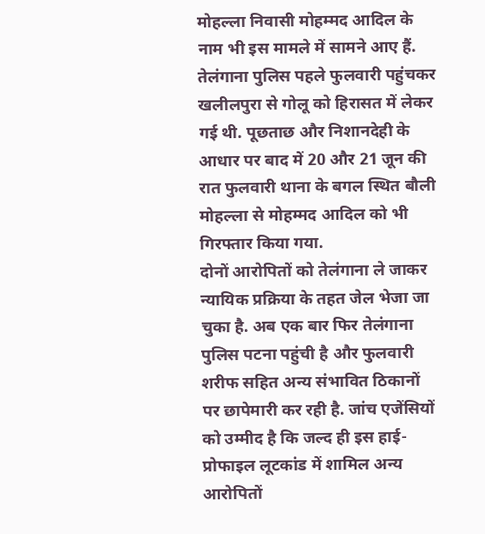मोहल्ला निवासी मोहम्मद आदिल के नाम भी इस मामले में सामने आए हैं. तेलंगाना पुलिस पहले फुलवारी पहुंचकर खलीलपुरा से गोलू को हिरासत में लेकर गई थी. पूछताछ और निशानदेही के आधार पर बाद में 20 और 21 जून की रात फुलवारी थाना के बगल स्थित बौली मोहल्ला से मोहम्मद आदिल को भी गिरफ्तार किया गया.
दोनों आरोपितों को तेलंगाना ले जाकर न्यायिक प्रक्रिया के तहत जेल भेजा जा चुका है. अब एक बार फिर तेलंगाना पुलिस पटना पहुंची है और फुलवारी शरीफ सहित अन्य संभावित ठिकानों पर छापेमारी कर रही है. जांच एजेंसियों को उम्मीद है कि जल्द ही इस हाई-प्रोफाइल लूटकांड में शामिल अन्य आरोपितों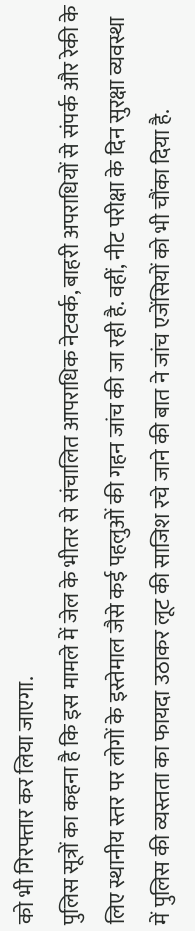को भी गिरफ्तार कर लिया जाएगा.
पुलिस सूत्रों का कहना है कि इस मामले में जेल के भीतर से संचालित आपराधिक नेटवर्क, बाहरी अपराधियों से संपर्क और रेकी के लिए स्थानीय स्तर पर लोगों के इस्तेमाल जैसे कई पहलुओं की गहन जांच की जा रही है. वहीं, नीट परीक्षा के दिन सुरक्षा व्यवस्था में पुलिस की व्यस्तता का फायदा उठाकर लूट की साजिश रचे जाने की बात ने जांच एजेंसियों को भी चौंका दिया है.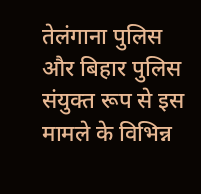तेलंगाना पुलिस और बिहार पुलिस संयुक्त रूप से इस मामले के विभिन्न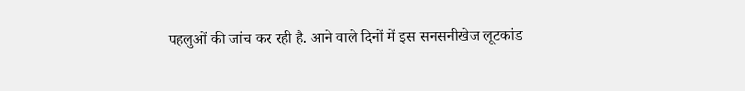पहलुओं की जांच कर रही है. आने वाले दिनों में इस सनसनीखेज लूटकांड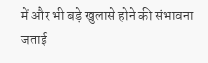में और भी बड़े खुलासे होने की संभावना जताई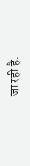जा रही है.